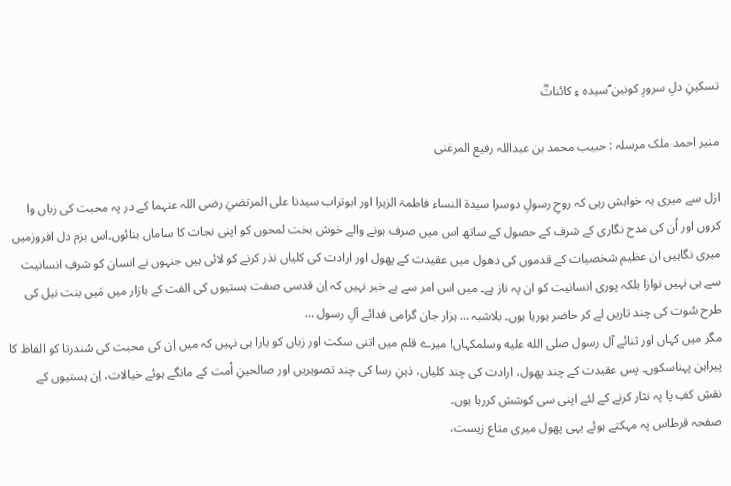تسکینِ دلِ سرورِ کونین ؐسیدہ ءِ کائناتؓ

منیر احمد ملک مرسلہ : حبیب محمد بن عبداللہ رفیع المرغنی

ازل سے میری یہ خواہش رہی کہ روحِ رسولِ دوسرا سیدۃ النساء فاطمۃ الزہرا اور ابوتراب سیدنا علی المرتضيٰ رضی اللہ عنہما کے در پہ محبت کی زباں وا کروں اور اُن کی مدح نگاری کے شرف کے حصول کے ساتھ اس میں صرف ہونے والے خوش بخت لمحوں کو اپنی نجات کا ساماں بنائوں۔اس بزم دل افروزمیں میری نگاہیں ان عظیم شخصیات کے قدموں کی دھول میں عقیدت کے پھول اور ارادت کی کلیاں نذر کرنے کو لائی ہیں جنہوں نے انسان کو شرفِ انسانیت سے ہی نہیں نوازا بلکہ پوری انسانیت کو ان پہ ناز ہے۔ میں اس امر سے بے خبر نہیں کہ اِن قدسی صفت ہستیوں کی الفت کے بازار میں مَیں بنت نیل کی طرح سُوت کی چند تاریں لے کر حاضر ہورہا ہوں۔ بلاشبہ … ہزار جان گرامی فدائے آلِ رسول …
مگر میں کہاں اور ثنائے آل رسول صلى الله عليه وسلمکہاں! میرے قلم میں اتنی سکت اور زباں کو یارا ہی نہیں کہ میں اِن کی محبت کی سُندرتا کو الفاظ کا پیراہن پہناسکوں۔ پس عقیدت کے چند پھول، ارادت کی چند کلیاں، ذہنِ رسا کی چند تصویریں اور صالحینِ اُمت کے مانگے ہوئے خیالات، اِن ہستیوں کے نقشِ کفِ پا پہ نثار کرنے کے لئے اپنی سی کوشش کررہا ہوں۔
صفحہ قرطاس پہ مہکتے ہوئے یہی پھول میری متاع زیست،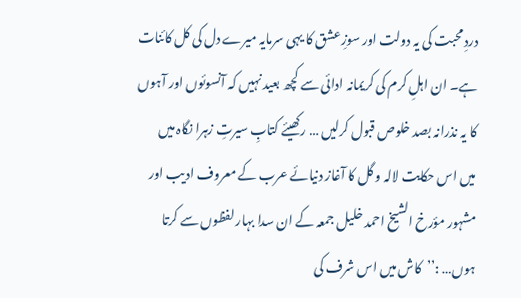دردِ محبت کی یہ دولت اور سوزِ عشق کا یہی سرمایہ میرے دل کی کل کائنات ہے۔ ان اہلِ کرم کی کریمانہ ادائی سے کچھ بعید نہیں کہ آنسوئوں اور آہوں کا یہ نذرانہ بصد خلوص قبول کرلیں … رکھیئے کتابِ سیرتِ زہرا نگاہ میں
میں اس حکایت لالہ و گل کا آغاز دنیائے عرب کے معروف ادیب اور مشہور مؤرخ الشیخ احمد خلیل جمعہ کے ان سدا بہار لفظوں سے کرتا ہوں… :’’کاش میں اس شرف کی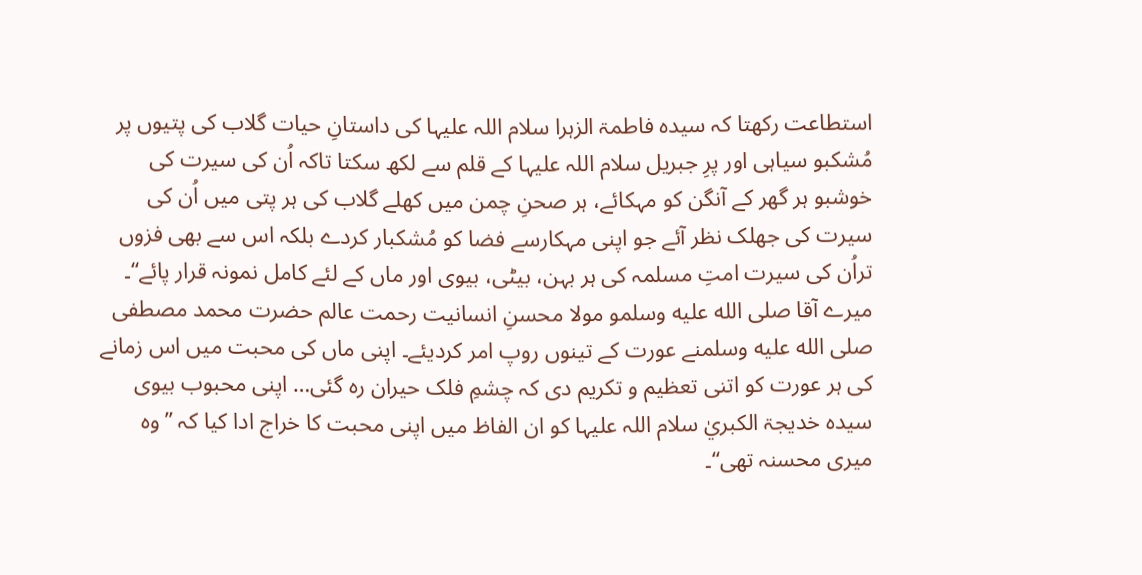استطاعت رکھتا کہ سیدہ فاطمۃ الزہرا سلام اللہ علیہا کی داستانِ حیات گلاب کی پتیوں پر مُشکبو سیاہی اور پرِ جبریل سلام اللہ علیہا کے قلم سے لکھ سکتا تاکہ اُن کی سیرت کی خوشبو ہر گھر کے آنگن کو مہکائے، ہر صحنِ چمن میں کھلے گلاب کی ہر پتی میں اُن کی سیرت کی جھلک نظر آئے جو اپنی مہکارسے فضا کو مُشکبار کردے بلکہ اس سے بھی فزوں تراُن کی سیرت امتِ مسلمہ کی ہر بہن، بیٹی، بیوی اور ماں کے لئے کامل نمونہ قرار پائے‘‘۔
میرے آقا صلى الله عليه وسلمو مولا محسنِ انسانیت رحمت عالم حضرت محمد مصطفی صلى الله عليه وسلمنے عورت کے تینوں روپ امر کردیئے۔ اپنی ماں کی محبت میں اس زمانے کی ہر عورت کو اتنی تعظیم و تکریم دی کہ چشمِ فلک حیران رہ گئی… اپنی محبوب بیوی سیدہ خدیجۃ الکبريٰ سلام اللہ علیہا کو ان الفاظ میں اپنی محبت کا خراج ادا کیا کہ ’’وہ میری محسنہ تھی‘‘۔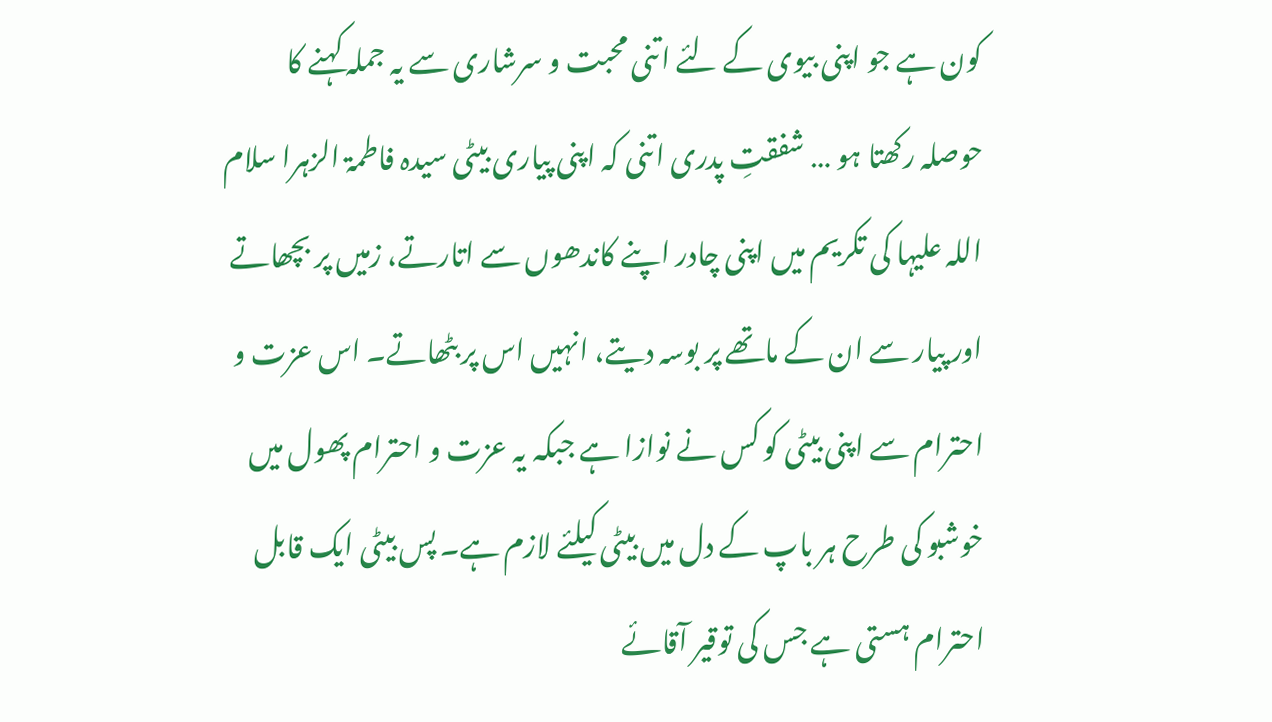کون ہے جو اپنی بیوی کے لئے اتنی محبت و سرشاری سے یہ جملہ کہنے کا حوصلہ رکھتا ہو … شفقتِ پدری اتنی کہ اپنی پیاری بیٹی سیدہ فاطمۃ الزہرا سلام اللہ علیہا کی تکریم میں اپنی چادر اپنے کاندھوں سے اتارتے، زمیں پر بچھاتے اور پیار سے ان کے ماتھے پر بوسہ دیتے، انہیں اس پر بٹھاتے۔ اس عزت و احترام سے اپنی بیٹی کو کس نے نوازا ہے جبکہ یہ عزت و احترام پھول میں خوشبو کی طرح ہر باپ کے دل میں بیٹی کیلئے لازم ہے۔ پس بیٹی ایک قابل احترام ہستی ہے جس کی توقیر آقائے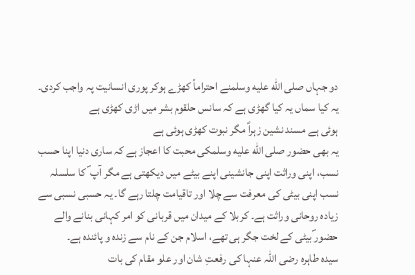دو جہاں صلى الله عليه وسلمنے احتراماً کھڑے ہوکر پوری انسانیت پہ واجب کردی۔
یہ کیا سماں یہ کیا گھڑی ہے کہ سانس حلقوم بشر میں اڑی کھڑی ہے
ہوئی ہے مسند نشین زہراؑ مگر نبوت کھڑی ہوئی ہے
یہ بھی حضور صلى الله عليه وسلمکی محبت کا اعجاز ہے کہ ساری دنیا اپنا حسب نسب، اپنی وراثت اپنی جانشینی اپنے بیٹے میں دیکھتی ہے مگر آپ ؐ کا سلسلہ نسب اپنی بیٹی کی معرفت سے چلا اور تاقیامت چلتا رہے گا۔ یہ حسبی نسبی سے زیادہ روحانی وراثت ہے۔ کربلا کے میدان میں قربانی کو امر کہانی بنانے والے حضور ؐبیٹی کے لخت جگر ہی تھے، اسلام جن کے نام سے زندہ و پائندہ ہے۔
سیدہ طاہرہ رضی اللہ عنہا کی رفعتِ شان اور علو مقام کی بات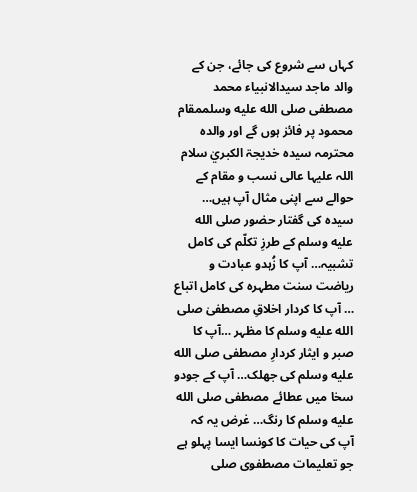کہاں سے شروع کی جائے، جن کے والد ماجد سیدالانبیاء محمد مصطفی صلى الله عليه وسلممقام محمود پر فائز ہوں گے اور والدہ محترمہ سیدہ خدیجۃ الکبريٰ سلام اللہ علیہا عالی نسب و مقام کے حوالے سے اپنی مثال آپ ہیں… سیدہ کی گفتار حضور صلى الله عليه وسلم کے طرزِ تکلّم کی کامل تشبیہ… آپ کا زُہدو عبادت و ریاضت سنت مطہرہ کی کامل اتباع … آپ کا کردار اخلاقِ مصطفیٰ صلى الله عليه وسلم کا مظہر …آپ کا صبر و ایثار کردارِ مصطفی صلى الله عليه وسلم کی جھلک… آپ کے جودو سخا میں عطائے مصطفی صلى الله عليه وسلم کا رنگ… غرض یہ کہ آپ کی حیات کا کونسا ایسا پہلو ہے جو تعلیمات مصطفوی صلى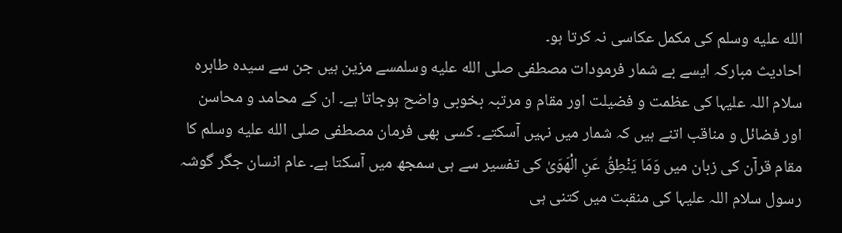الله عليه وسلم کی مکمل عکاسی نہ کرتا ہو۔
احادیث مبارکہ ایسے بے شمار فرمودات مصطفی صلى الله عليه وسلمسے مزین ہیں جن سے سیدہ طاہرہ سلام اللہ علیہا کی عظمت و فضیلت اور مقام و مرتبہ بخوبی واضح ہوجاتا ہے۔ ان کے محامد و محاسن اور فضائل و مناقب اتنے ہیں کہ شمار میں نہیں آسکتے۔ کسی بھی فرمان مصطفی صلى الله عليه وسلم کا مقام قرآن کی زبان میں وَمَا يَنْطِقُ عَنِ الْهَوَىٰ کی تفسیر سے ہی سمجھ میں آسکتا ہے۔ عام انسان جگر گوشہ رسول سلام اللہ علیہا کی منقبت میں کتنی ہی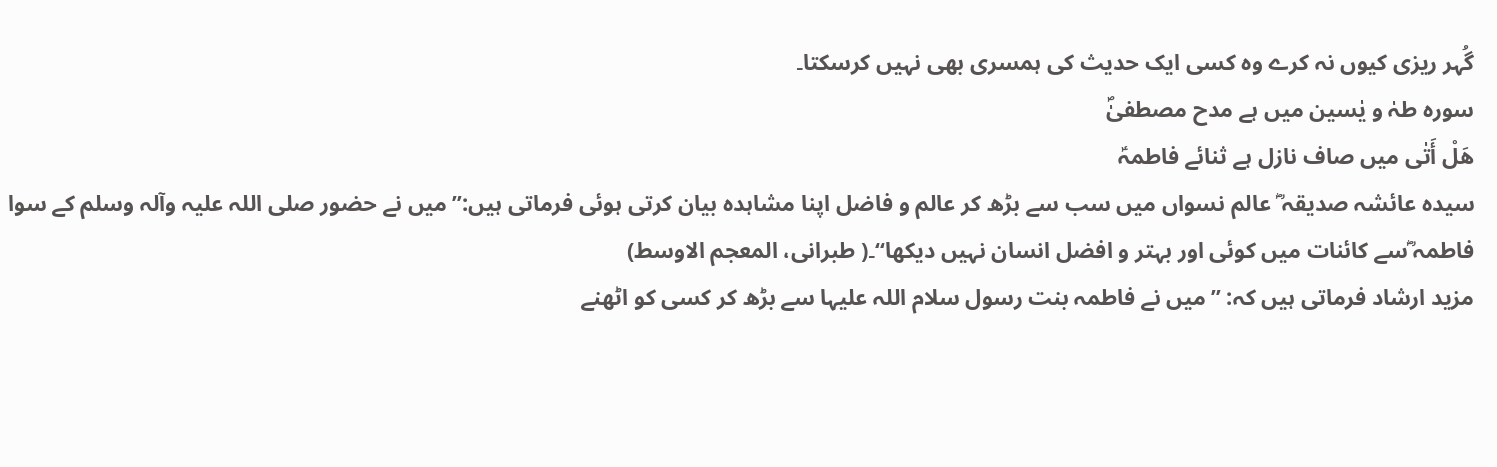گُہر ریزی کیوں نہ کرے وہ کسی ایک حدیث کی ہمسری بھی نہیں کرسکتا۔
سورہ طہٰ و يٰسین میں ہے مدح مصطفیٰؐ
هَلْ أَتٰى میں صاف نازل ہے ثنائے فاطمہؑ
سیدہ عائشہ صدیقہ ؓ عالم نسواں میں سب سے بڑھ کر عالم و فاضل اپنا مشاہدہ بیان کرتی ہوئی فرماتی ہیں:’’میں نے حضور صلی اللہ علیہ وآلہ وسلم کے سوا فاطمہ ؓسے کائنات میں کوئی اور بہتر و افضل انسان نہیں دیکھا‘‘۔( طبرانی، المعجم الاوسط)
مزید ارشاد فرماتی ہیں کہ: ’’میں نے فاطمہ بنت رسول سلام اللہ علیہا سے بڑھ کر کسی کو اٹھنے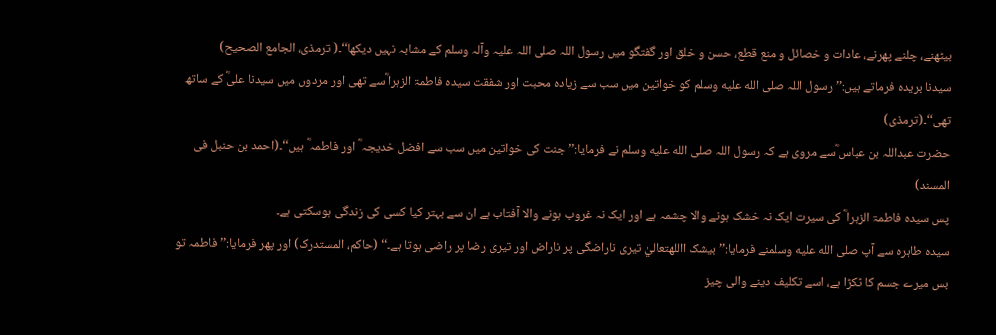بیٹھنے، چلنے پھرنے، عادات و خصائل و منع قطع، حسن و خلق اور گفتگو میں رسول اللہ صلی اللہ علیہ وآلہ وسلم کے مشابہ نہیں دیکھا‘‘۔( ترمذی، الجامع الصحيح)
سیدنا بریدہ فرماتے ہیں:’’رسول اللہ صلى الله عليه وسلم کو خواتین میں سب سے زیادہ محبت اور شفقت سیدہ فاطمۃ الزہرا ؓسے تھی اور مردوں میں سیدنا علیؓ کے ساتھ تھی‘‘۔(ترمذی)
حضرت عبداللہ بن عباس ؓسے مروی ہے کہ رسول اللہ صلى الله عليه وسلم نے فرمایا:’’جنت کی خواتین میں سب سے افضل خدیجہ ؓ اور فاطمہ ؓ ہیں‘‘۔(احمد بن حنبل فی المسند)
پس سیدہ فاطمۃ الزہرا ؓ کی سیرت ایک نہ خشک ہونے والا چشمہ ہے اور ایک نہ غروب ہونے والا آفتاب ہے ان سے بہتر کیا کسی کی زندگی ہوسکتی ہے۔
سیدہ طاہرہ سے آپ صلى الله عليه وسلمنے فرمایا:’’بیشک االلهتعاليٰ تیری ناراضگی پر ناراض اور تیری رضا پر راضی ہوتا ہے۔‘‘ (حاکم، المستدرک) اور پھر فرمایا:’’فاطمہ تو بس میرے جسم کا ٹکڑا ہے، اسے تکلیف دینے والی چیز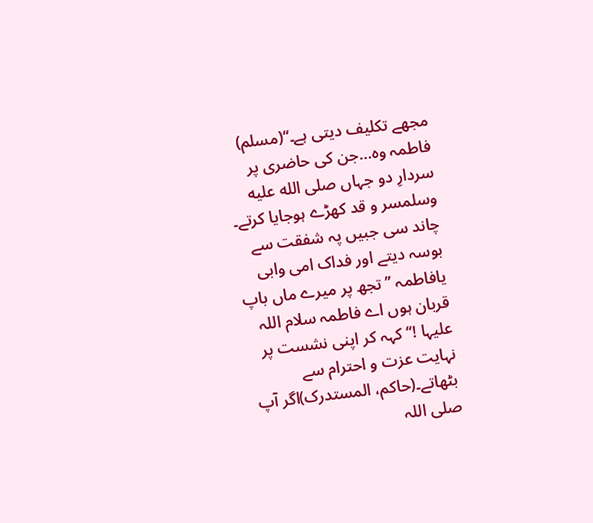مجھے تکلیف دیتی ہے۔‘‘(مسلم)
فاطمہ وہ…جن کی حاضری پر سردارِ دو جہاں صلى الله عليه وسلمسر و قد کھڑے ہوجایا کرتے۔ چاند سی جبیں پہ شفقت سے بوسہ دیتے اور فداک امی وابی یافاطمہ ’’تجھ پر میرے ماں باپ قربان ہوں اے فاطمہ سلام اللہ علیہا !‘‘ کہہ کر اپنی نشست پر نہایت عزت و احترام سے بٹھاتے۔(حاکم، المستدرک)اگر آپ صلی اللہ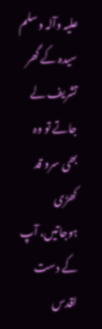علیہ وآلہ وسلم سیدہ کے گھر تشریف لے جاتے تو وہ بھی سرو قد کھڑی ہوجاتیں، آپ کے دست اقدس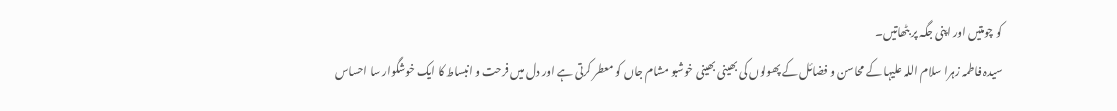کو چومتیں اور اپنی جگہ پر بٹھاتیں۔
سیدہ فاطمہ زہرا سلام اللہ علیہا کے محاسن و فضائل کے پھولوں کی بھینی بھینی خوشبو مشام جاں کو معطر کرتی ہے اور دل میں فرحت و انبساط کا ایک خوشگوار سا احساس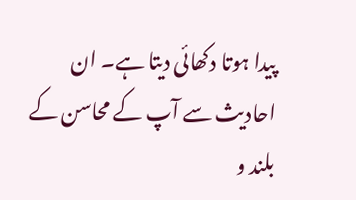پیدا ہوتا دکھائی دیتا ہے۔ ان احادیث سے آپ کے محاسن کے بلند و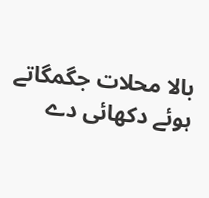بالا محلات جگمگاتے ہوئے دکھائی دے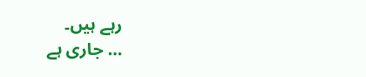رہے ہیں۔
… جاری ہے